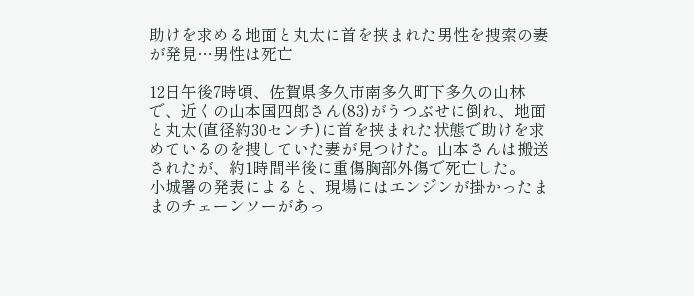助けを求める地面と丸太に首を挟まれた男性を捜索の妻が発見…男性は死亡

12日午後7時頃、佐賀県多久市南多久町下多久の山林で、近くの山本国四郎さん(83)がうつぶせに倒れ、地面と丸太(直径約30センチ)に首を挟まれた状態で助けを求めているのを捜していた妻が見つけた。山本さんは搬送されたが、約1時間半後に重傷胸部外傷で死亡した。
小城署の発表によると、現場にはエンジンが掛かったままのチェーンソーがあっ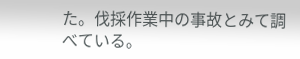た。伐採作業中の事故とみて調べている。